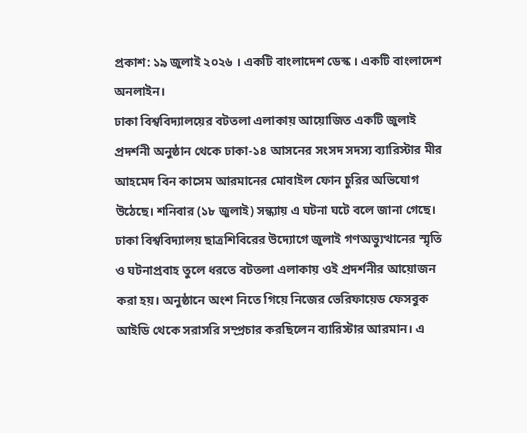প্রকাশ: ১৯ জুলাই ২০২৬ । একটি বাংলাদেশ ডেস্ক । একটি বাংলাদেশ অনলাইন।
ঢাকা বিশ্ববিদ্যালয়ের বটতলা এলাকায় আয়োজিত একটি জুলাই প্রদর্শনী অনুষ্ঠান থেকে ঢাকা-১৪ আসনের সংসদ সদস্য ব্যারিস্টার মীর আহমেদ বিন কাসেম আরমানের মোবাইল ফোন চুরির অভিযোগ উঠেছে। শনিবার (১৮ জুলাই) সন্ধ্যায় এ ঘটনা ঘটে বলে জানা গেছে।
ঢাকা বিশ্ববিদ্যালয় ছাত্রশিবিরের উদ্যোগে জুলাই গণঅভ্যুত্থানের স্মৃতি ও ঘটনাপ্রবাহ তুলে ধরতে বটতলা এলাকায় ওই প্রদর্শনীর আয়োজন করা হয়। অনুষ্ঠানে অংশ নিতে গিয়ে নিজের ভেরিফায়েড ফেসবুক আইডি থেকে সরাসরি সম্প্রচার করছিলেন ব্যারিস্টার আরমান। এ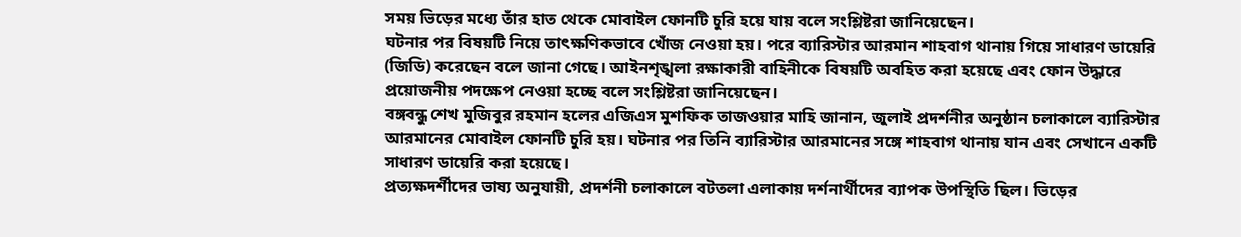সময় ভিড়ের মধ্যে তাঁর হাত থেকে মোবাইল ফোনটি চুরি হয়ে যায় বলে সংশ্লিষ্টরা জানিয়েছেন।
ঘটনার পর বিষয়টি নিয়ে তাৎক্ষণিকভাবে খোঁজ নেওয়া হয়। পরে ব্যারিস্টার আরমান শাহবাগ থানায় গিয়ে সাধারণ ডায়েরি (জিডি) করেছেন বলে জানা গেছে। আইনশৃঙ্খলা রক্ষাকারী বাহিনীকে বিষয়টি অবহিত করা হয়েছে এবং ফোন উদ্ধারে প্রয়োজনীয় পদক্ষেপ নেওয়া হচ্ছে বলে সংশ্লিষ্টরা জানিয়েছেন।
বঙ্গবন্ধু শেখ মুজিবুর রহমান হলের এজিএস মুশফিক তাজওয়ার মাহি জানান, জুলাই প্রদর্শনীর অনুষ্ঠান চলাকালে ব্যারিস্টার আরমানের মোবাইল ফোনটি চুরি হয়। ঘটনার পর তিনি ব্যারিস্টার আরমানের সঙ্গে শাহবাগ থানায় যান এবং সেখানে একটি সাধারণ ডায়েরি করা হয়েছে।
প্রত্যক্ষদর্শীদের ভাষ্য অনুযায়ী, প্রদর্শনী চলাকালে বটতলা এলাকায় দর্শনার্থীদের ব্যাপক উপস্থিতি ছিল। ভিড়ের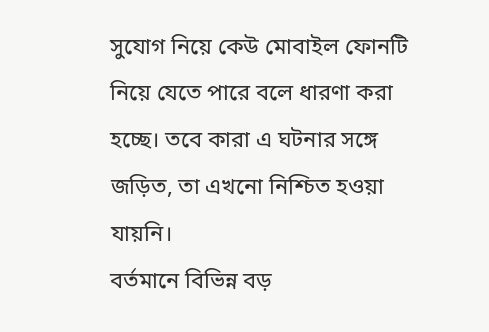সুযোগ নিয়ে কেউ মোবাইল ফোনটি নিয়ে যেতে পারে বলে ধারণা করা হচ্ছে। তবে কারা এ ঘটনার সঙ্গে জড়িত, তা এখনো নিশ্চিত হওয়া যায়নি।
বর্তমানে বিভিন্ন বড়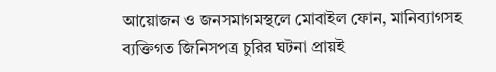আয়োজন ও জনসমাগমস্থলে মোবাইল ফোন, মানিব্যাগসহ ব্যক্তিগত জিনিসপত্র চুরির ঘটনা প্রায়ই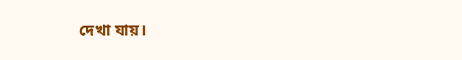দেখা যায়।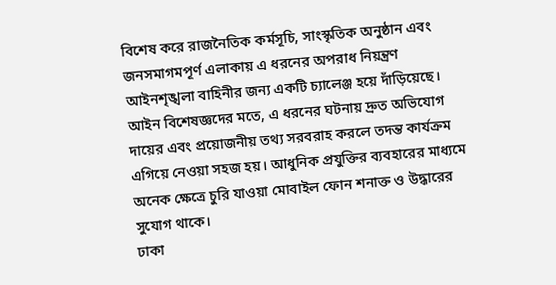বিশেষ করে রাজনৈতিক কর্মসূচি, সাংস্কৃতিক অনুষ্ঠান এবং জনসমাগমপূর্ণ এলাকায় এ ধরনের অপরাধ নিয়ন্ত্রণ আইনশৃঙ্খলা বাহিনীর জন্য একটি চ্যালেঞ্জ হয়ে দাঁড়িয়েছে।
আইন বিশেষজ্ঞদের মতে, এ ধরনের ঘটনায় দ্রুত অভিযোগ দায়ের এবং প্রয়োজনীয় তথ্য সরবরাহ করলে তদন্ত কার্যক্রম এগিয়ে নেওয়া সহজ হয়। আধুনিক প্রযুক্তির ব্যবহারের মাধ্যমে অনেক ক্ষেত্রে চুরি যাওয়া মোবাইল ফোন শনাক্ত ও উদ্ধারের সুযোগ থাকে।
ঢাকা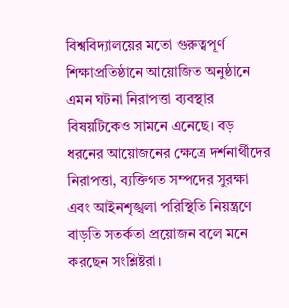বিশ্ববিদ্যালয়ের মতো গুরুত্বপূর্ণ শিক্ষাপ্রতিষ্ঠানে আয়োজিত অনুষ্ঠানে এমন ঘটনা নিরাপত্তা ব্যবস্থার বিষয়টিকেও সামনে এনেছে। বড় ধরনের আয়োজনের ক্ষেত্রে দর্শনার্থীদের নিরাপত্তা, ব্যক্তিগত সম্পদের সুরক্ষা এবং আইনশৃঙ্খলা পরিস্থিতি নিয়ন্ত্রণে বাড়তি সতর্কতা প্রয়োজন বলে মনে করছেন সংশ্লিষ্টরা।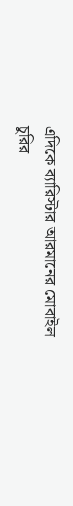এদিকে ব্যারিস্টার আরমানের মোবাইল চুরির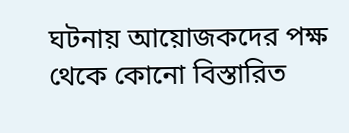ঘটনায় আয়োজকদের পক্ষ থেকে কোনো বিস্তারিত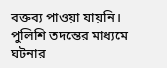বক্তব্য পাওয়া যায়নি। পুলিশি তদন্তের মাধ্যমে ঘটনার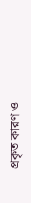প্রকৃত কারণ ও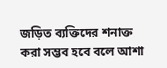জড়িত ব্যক্তিদের শনাক্ত করা সম্ভব হবে বলে আশা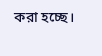করা হচ্ছে।